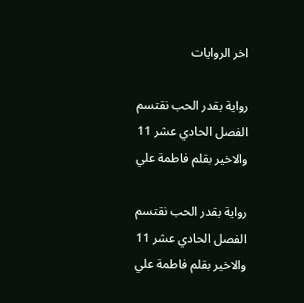اخر الروايات

رواية بقدر الحب نقتسم الفصل الحادي عشر 11 والاخير بقلم فاطمة علي

رواية بقدر الحب نقتسم الفصل الحادي عشر 11 والاخير بقلم فاطمة علي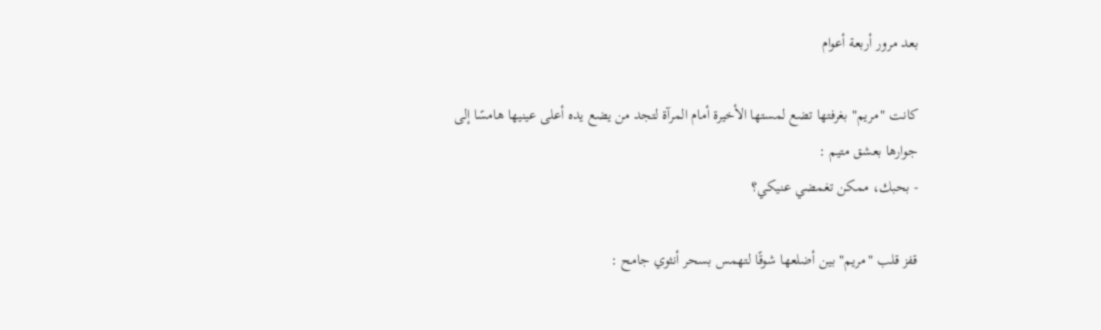بعد مرور أربعة أعوام

كانت "مريم" بغرفتها تضع لمستها الأخيرة أمام المرآة لتجد من يضع يده أعلى عينيها هامسًا إلى جوارها بعشق متيم :
- بحبك، ممكن تغمضي عنيكي؟

قفز قلب "مريم" بين أضلعها شوقًا لتهمس بسحر أنثوي جامح :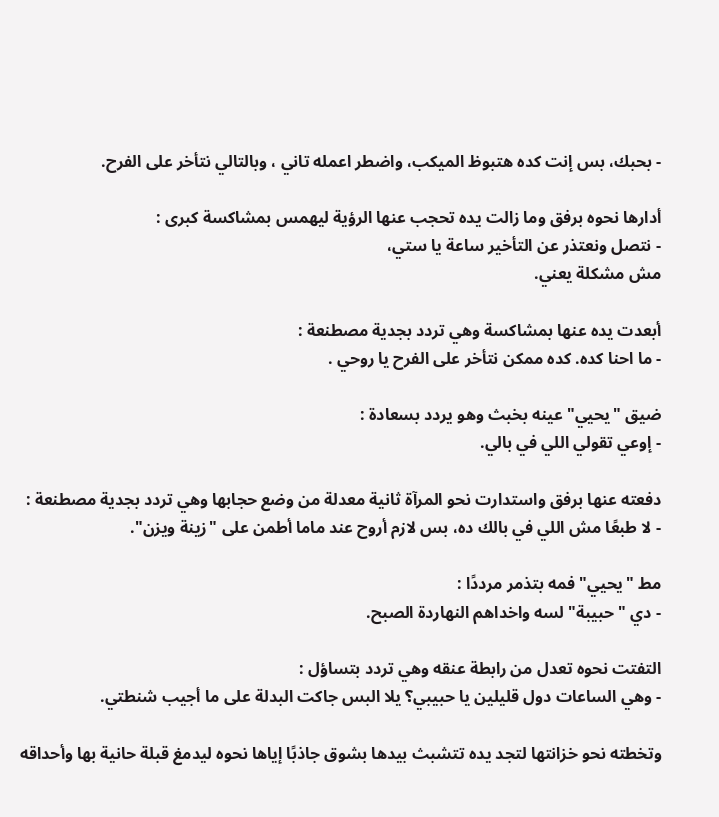- بحبك، بس إنت كده هتبوظ الميكب، واضطر اعمله تاني ، وبالتالي نتأخر على الفرح.

أدارها نحوه برفق وما زالت يده تحجب عنها الرؤية ليهمس بمشاكسة كبرى :
- نتصل ونعتذر عن التأخير ساعة يا ستي،
مش مشكلة يعني.

أبعدت يده عنها بمشاكسة وهي تردد بجدية مصطنعة :
- ما احنا كده. كده ممكن نتأخر على الفرح يا روحي .

ضيق "يحيي" عينه بخبث وهو يردد بسعادة :
- إوعي تقولي اللي في بالي.

دفعته عنها برفق واستدارت نحو المرآة ثانية معدلة من وضع حجابها وهي تردد بجدية مصطنعة :
- لا طبعًا مش اللي في بالك ده، بس لازم أروح عند ماما أطمن على "زينة ويزن".

مط "يحيي" فمه بتذمر مرددًا :
- دي "حبيبة" لسه واخداهم النهاردة الصبح.

التفتت نحوه تعدل من رابطة عنقه وهي تردد بتساؤل :
- وهي الساعات دول قليلين يا حبيبي؟ يلا البس جاكت البدلة على ما أجيب شنطتي.

وتخطته نحو خزانتها لتجد يده تتشبث بيدها بشوق جاذبًا إياها نحوه ليدمغ قبلة حانية بها وأحداقه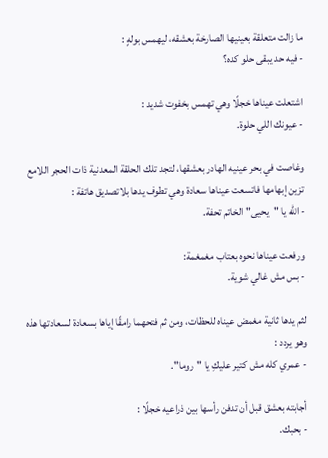ما زالت متعلقة بعينيها الصارخة بعشقه، ليهمس بولهٍ :
- فيه حد يبقى حلو كده؟

اشتعلت عيناها خجلًا وهي تهمس بخفوت شديد :
- عيونك اللي حلوة.

وغاصت في بحر عينيه الهادر بعشقها، لتجد تلك الحلقة المعدنية ذات الحجر اللامع تزين إبهامها فاتسعت عيناها سعادة وهي تطوف يدها بلاتصديق هاتفة :
- الله يا "يحيى" الخاتم تحفة.

ورفعت عيناها نحوه بعتاب مغمغمة:
- بس مش غالي شوية.

لثم يدها ثانية مغمض عيناه للحظات، ومن ثم فتحهما رامقًا إياها بسعادة لسعادتها هذه وهو يردد :
- عمري كله مش كتير عليكِ يا "روما".

أجابته بعشق قبل أن تدفن رأسها بين ذراعيه خجلًا :
- بحبك.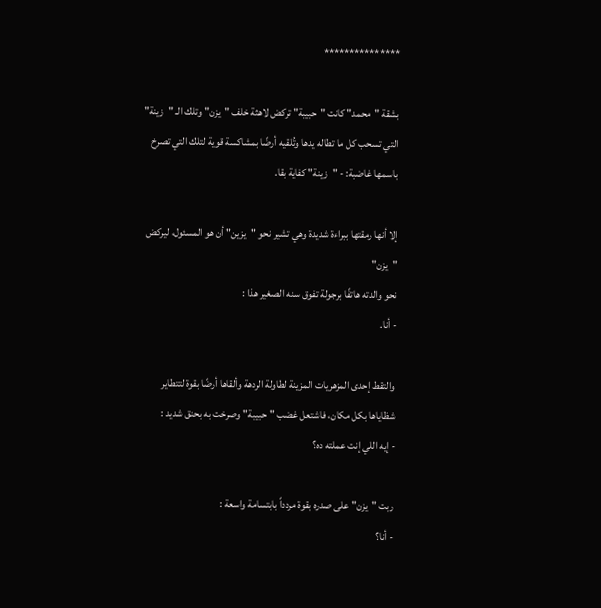***************

بشقة "محمد" كانت "حبيبة" تركض لاهثة خلف "يزن" وتلك الـ "زينة" التي تسحب كل ما تطاله يدها وتُلقيه أرضًا بمشاكسة قوية لتلك التي تصرخ باسمها غاضبة: - "زينة" كفاية بقا.

إلا أنها رمقتها ببراءة شديدة وهي تشير نحو "يزين" أن هو المسئول، ليركض "يزن"
نحو والدته هاتفًا برجولة تفوق سنه الصغير هذا :
- أنا.

والتقط إحدى المزهريات المزينة لطاولة الردهة وألقاها أرضًا بقوة لتتطاير شظاياها بكل مكان، فاشتعل غضب "حبيبة" وصرخت به بحنق شديد :
- إيه اللي إنت عملته ده؟

ربت "يزن" على صدره بقوة مردداً بابتسامة واسعة :
- أنا؟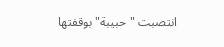انتصبت "حبيبة" بوقفتها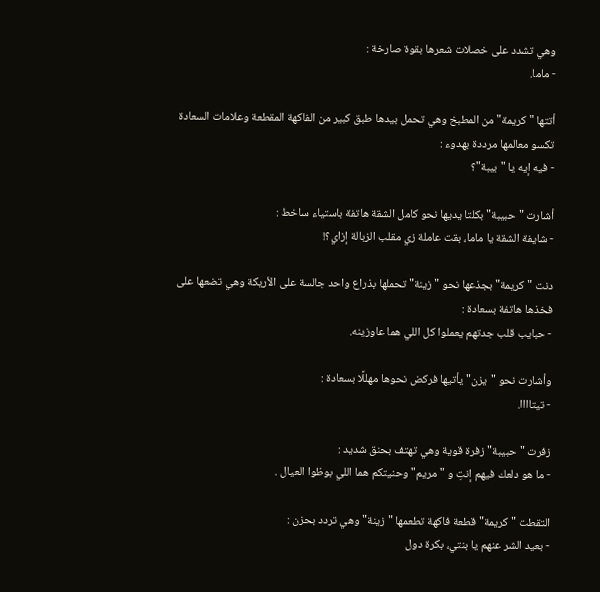وهي تشدد على خصلات شعرها بقوة صارخة :
- ماما.

أتتها "كريمة" من المطبخ وهي تحمل بيدها طبق كبير من الفاكهة المقطعة وعلامات السعادة تكسو معالمها مرددة بهدوء :
- فيه إيه يا "بيبة"؟

أشارت "حبيبة" بكلتا يديها نحو كامل الشقة هاتفة باستياء ساخط :
- شايفة الشقة يا ماما، بقت عاملة زي مقلب الزبالة إزاي؟!

دنت "كريمة" بجذعها نحو "زينة" تحملها بذراع واحد جالسة على الأريكة وهي تضعها على فخذها هاتفة بسعادة :
- حبايب قلب جدتهم يعملوا كل اللي هما عاوزينه.

وأشارت نحو "يزن" يأتيها فركض نحوها مهللًا بسعادة :
- تيتاااا.

زفرت "حبيبة" زفرة قوية وهي تهتف بحنق شديد :
- ما هو دلعك فيهم إنتِ و "مريم" وحنيتكم هما اللي بوظوا العيال .

التقطت "كريمة" قطعة فاكهة تطعمها "زينة" وهي تردد بحزن :
- بعيد الشر عنهم يا بنتي، بكرة دول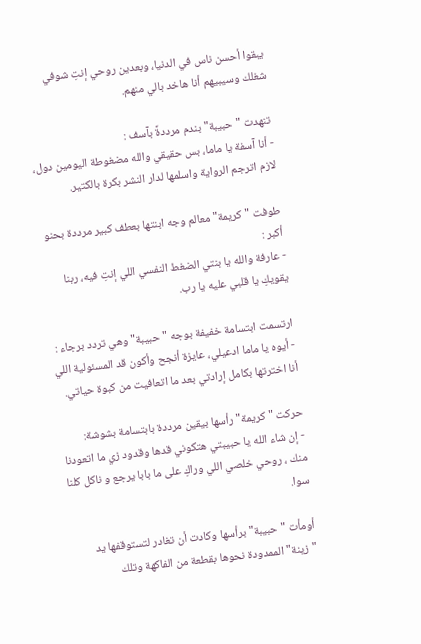يبقوا أحسن ناس في الدنيا، وبعدين روحي إنتِ شوفي شغلك وسيبيهم أنا هاخد بالي منهم.

تنهدت "حبيبة" بندم مرددةً بآسف :
- أنا آسفة يا ماما، بس حقيقي والله مضغوطة اليومين دول، لازم اترجم الرواية واسلمها لدار النشر بكرة بالكتير.

طوفت "كريمة" معالم وجه ابنتها بعطف كبير مرددة بحنو أكبر :
- عارفة والله يا بنتي الضغط النفسي اللي إنتِ فيه، ربنا يقويكِ يا قلبي عليه يا رب.

ارتسمت ابتسامة خفيفة بوجه "حبيبة" وهي تردد برجاء :
- أيوه يا ماما ادعيلي، عايزة أنجح وأكون قد المسئولية اللي أنا اخترتها بكامل إرادتي بعد ما اتعافيت من كبوة حياتي.

حركت "كريمة" رأسها بيقين مرددة بابتسامة بشوشة:
- إن شاء الله يا حبيبتي هتكوني قدها وقدود زي ما اتعودنا منك ، روحي خلصي اللي وراكِ على ما بابا يرجع و ناكل كلنا سوا.

أومأت "حبيبة" برأسها وكادت أن تغادر لتستوقفها يد "زينة" الممدودة نحوها بقطعة من الفاكهة وتلك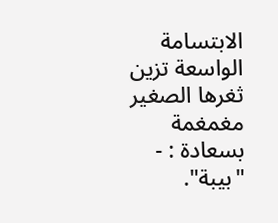الابتسامة الواسعة تزين ثغرها الصغير مغمغمة بسعادة : - "بيبة".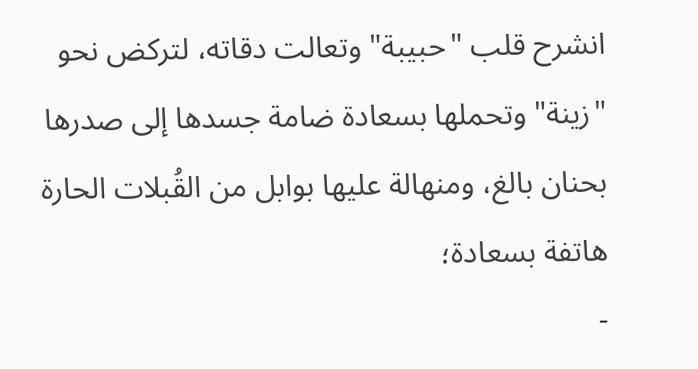انشرح قلب "حبيبة" وتعالت دقاته، لتركض نحو "زينة" وتحملها بسعادة ضامة جسدها إلى صدرها بحنان بالغ، ومنهالة عليها بوابل من القُبلات الحارة هاتفة بسعادة؛
-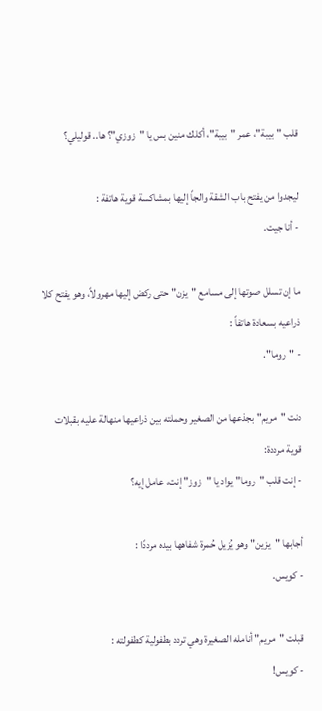قلب "بيبة"، عمر "بيبة"، أكلك منين بس يا "زوزي"؟ ها.. قوليلي؟

ليجدوا من يفتح باب الشقة والجاً إليها بمشاكسة قوية هاتفة :
- أنا جيت.

ما إن تسلل صوتها إلى مسامع "يزن" حتى ركض إليها مهرولاً، وهو يفتح كلا ذراعيه بسعادة هاتفاً :
- "روما".

دنت "مريم" بجذعها من الصغير وحملته بين ذراعيها منهالة عليه بقبلات قوية مرددة:
- إنت قلب "روما" يواد يا "زوز" إنت، عامل إيه؟

أجابها "يزين" وهو يُزيل حُمرة شفاهها بيده مرددًا :
- كويس.

قبلت "مريم" أنامله الصغيرة وهي تردد بطفولية كطفولته :
- كويس!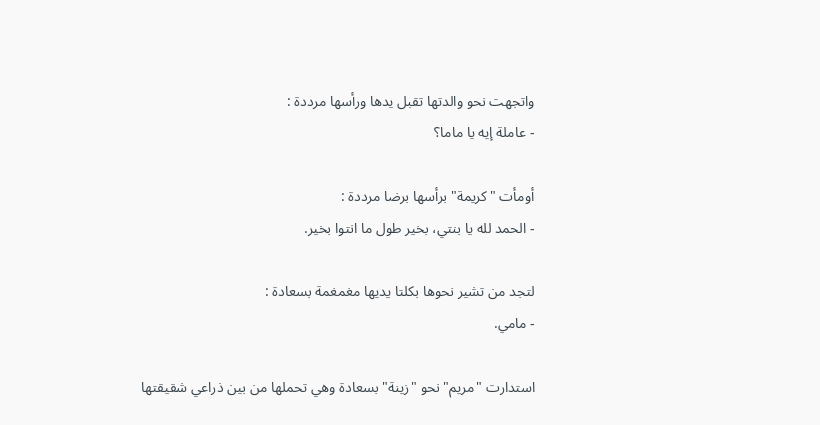واتجهت نحو والدتها تقبل يدها ورأسها مرددة :
- عاملة إيه يا ماما؟

أومأت "كريمة" برأسها برضا مرددة :
- الحمد لله يا بنتي، بخير طول ما انتوا بخير.

لتجد من تشير نحوها بكلتا يديها مغمغمة بسعادة :
- مامي.

استدارت "مريم" نحو "زينة" بسعادة وهي تحملها من بين ذراعي شقيقتها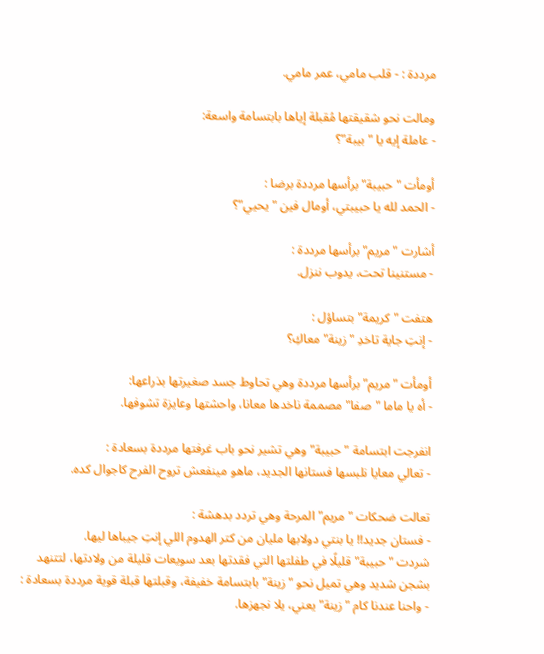مرددة : - قلب مامي، عمر مامي.

ومالت نحو شقيقتها مُقبلة إياها بابتسامة واسعة:
- عاملة إيه يا "بيبة"؟

أومأت "حبيبة" برأسها مرددة برضا :
- الحمد لله يا حبيبتي، أومال فين "يحيي"؟

أشارت "مريم" برأسها مرددة :
- مستنينا تحت، يدوب ننزل.

هتفت "كريمة" بتساؤل :
- إنتِ جاية تاخدِ "زينة" معاكِ؟

أومأت "مريم" برأسها مرددة وهي تحاوط جسد صغيرتها بذراعها:
- أه يا ماما "صفا" مصممة ناخدها معانا، واحشتها وعايزة تشوفها.

انفرجت ابتسامة "حبيبة" وهي تشير نحو باب غرفتها مرددة بسعادة :
- تعالي معايا نلبسها فستانها الجديد، ماهو مينفعش تروح الفرح كاجوال كده.

تعالت ضحكات "مريم" المرحة وهي تردد بدهشة :
- فستان جديد!! يا بنتي دولابها مليان من كتر الهدوم اللي إنتِ جيباها ليها.
شردت "حبيبة" قليلًا في طفلتها التي فقدتها بعد سويعات قليلة من ولادتها، لتتنهد بشجن شديد وهي تميل نحو "زينة" بابتسامة خفيفة، وقبلتها قبلة قوية مرددة بسعادة :
- واحنا عندنا كام "زينة" يعني، يلا نجهزها.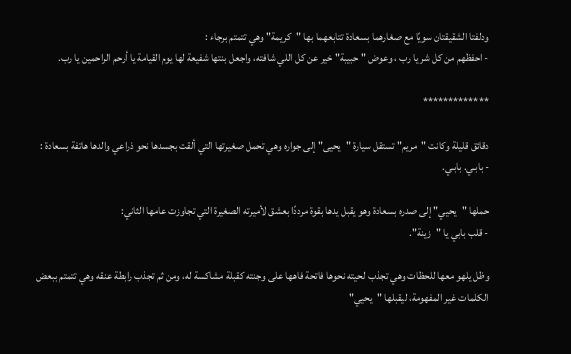ودلفتا الشقيقتان سويًا مع صغارهما بسعادة تتابعهما بها "كريمة" وهي تتمتم برجاء :
- احفظهم من كل شر يا رب ، وعوض "حبيبة" خير عن كل اللي شافته، واجعل بنتها شفيعة لها يوم القيامة يا أرحم الراحمين يا رب.

*************

دقائق قليلة وكانت "مريم" تستقل سيارة "يحيى" إلى جواره وهي تحمل صغيرتها التي ألقت بجسدها نحو ذراعي والدها هاتفة بسعادة :
- بابـي. بابـي.

حملها "يحيي" إلى صدره بسعادة وهو يقبل يدها بقوة مرددًا بعشق لأميرته الصغيرة التي تجاوزت عامها الثاني:
- قلب بابي يا "زينة".

وظل يلهو معها للحظات وهي تجذب لحيته نحوها فاتحة فاهها على وجنته كقبلة مشاكسة له، ومن ثم تجذب رابطة عنقه وهي تتمتم ببعض الكلمات غير المفهومة، ليقبلها "يحيي"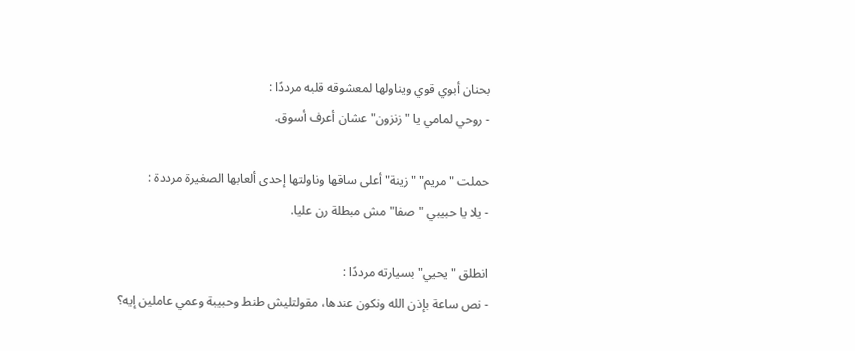بحنان أبوي قوي ويناولها لمعشوقه قلبه مرددًا :
- روحي لمامي يا "زنزون" عشان أعرف أسوق.

حملت "مريم" "زينة" أعلى ساقها وناولتها إحدى ألعابها الصغيرة مرددة :
- يلا يا حبيبي "صفا" مش مبطلة رن عليا.

انطلق "يحيي" بسيارته مرددًا :
- نص ساعة بإذن الله ونكون عندها، مقولتليش طنط وحبيبة وعمي عاملين إيه؟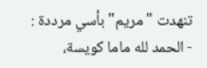تنهدت "مريم" بأسي مرددة :
- الحمد لله ماما كويسة،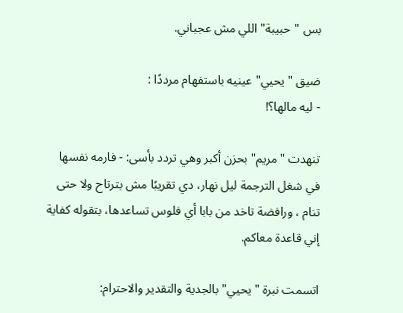بس "حبيبة" اللي مش عجباني.

ضيق "يحيي" عينيه باستفهام مرددًا :
- ليه مالها؟!

تنهدت "مريم" بحزن أكبر وهي تردد بأسى: - فارمه نفسها في شغل الترجمة ليل نهار، دي تقريبًا مش بترتاح ولا حتى تنام ، ورافضة تاخد من بابا أي فلوس تساعدها، بتقوله كفاية إني قاعدة معاكم.

اتسمت نبرة "يحيي" بالجدية والتقدير والاحترام: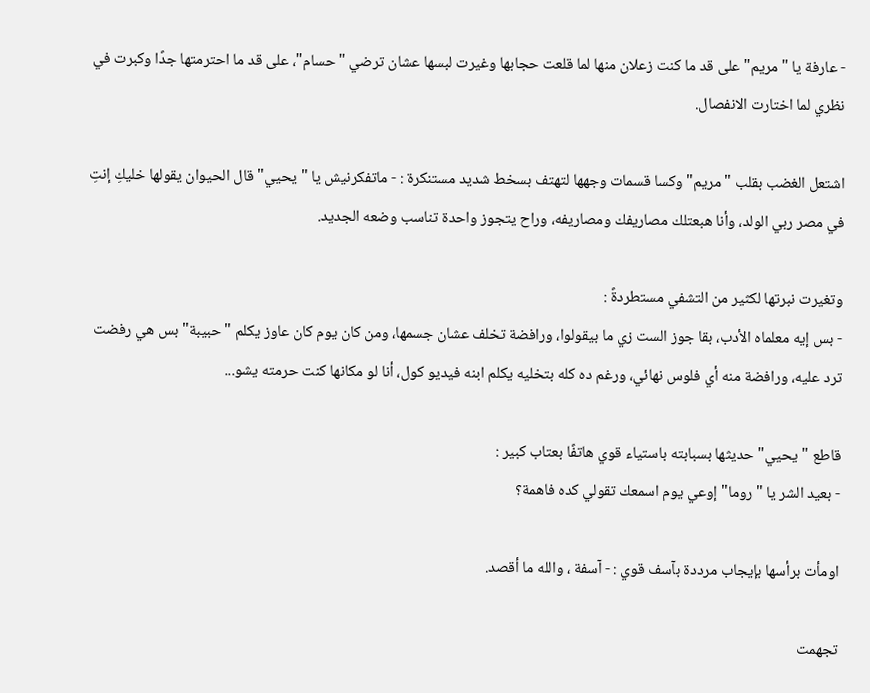- عارفة يا "مريم" على قد ما كنت زعلان منها لما قلعت حجابها وغيرت لبسها عشان ترضي "حسام"، على قد ما احترمتها جدًا وكبرت في نظري لما اختارت الانفصال.

اشتعل الغضب بقلب "مريم" وكسا قسمات وجهها لتهتف بسخط شديد مستنكرة : - ماتفكرنيش يا "يحيي" قال الحيوان يقولها خليكِ إنتِ في مصر ربي الولد، وأنا هبعتلك مصاريفك ومصاريفه، وراح يتجوز واحدة تناسب وضعه الجديد.

وتغيرت نبرتها لكثير من التشفي مستطردةً :
- بس إيه معلماه الأدب، بقا جوز الست زي ما بيقولوا، ورافضة تخلف عشان جسمها، ومن كان يوم كان عاوز يكلم "حبيبة" بس هي رفضت ترد عليه، ورافضة منه أي فلوس نهائي، ورغم ده كله بتخليه يكلم ابنه فيديو كول، أنا لو مكانها كنت حرمته يشو...

قاطع "يحيي" حديثها بسبابته باستياء قوي هاتفًا بعتاب كبير :
- بعيد الشر يا "روما" إوعي يوم اسمعك تقولي كده فاهمة؟

اومأت برأسها بإيجاب مرددة بآسف قوي : - آسفة ، والله ما أقصد.

تجهمت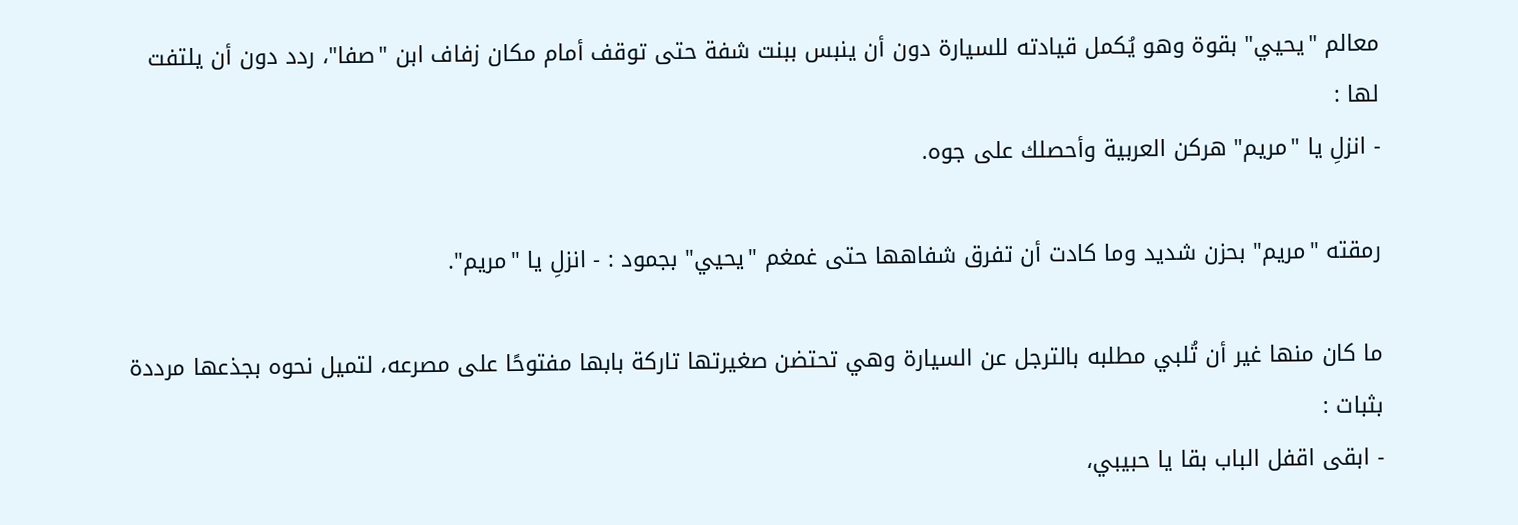معالم "يحيي" بقوة وهو يُكمل قيادته للسيارة دون أن ينبس ببنت شفة حتى توقف أمام مكان زفاف ابن "صفا"، ردد دون أن يلتفت لها :
- انزلِ يا "مريم" هركن العربية وأحصلك على جوه.

رمقته "مريم" بحزن شديد وما كادت أن تفرق شفاهها حتى غمغم "يحيي" بجمود : - انزلِ يا "مريم".

ما كان منها غير أن تُلبي مطلبه بالترجل عن السيارة وهي تحتضن صغيرتها تاركة بابها مفتوحًا على مصرعه، لتميل نحوه بجذعها مرددة بثبات :
- ابقى اقفل الباب بقا يا حبيبي،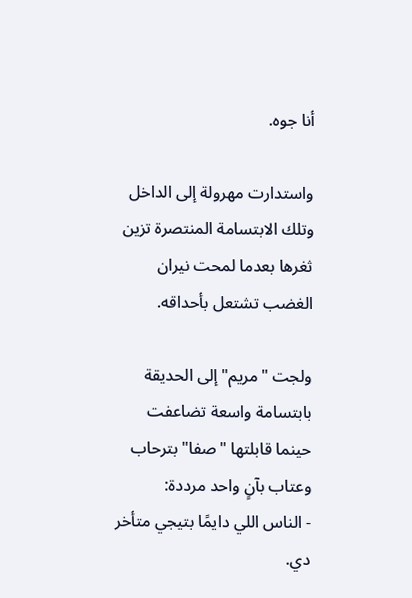أنا جوه.

واستدارت مهرولة إلى الداخل وتلك الابتسامة المنتصرة تزين ثغرها بعدما لمحت نيران الغضب تشتعل بأحداقه.

ولجت "مريم" إلى الحديقة بابتسامة واسعة تضاعفت حينما قابلتها "صفا" بترحاب وعتاب بآنٍ واحد مرددة:
- الناس اللي دايمًا بتيجي متأخر دي.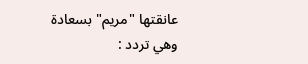عانقتها "مريم" بسعادة وهي تردد :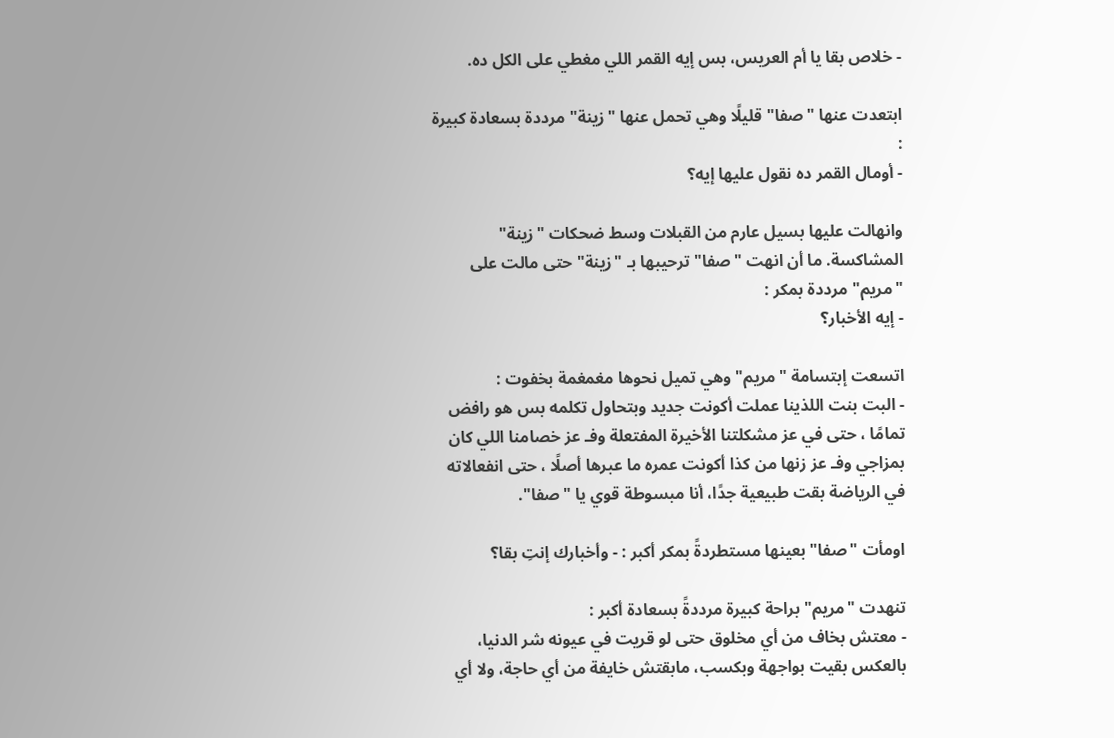- خلاص بقا يا أم العريس، بس إيه القمر اللي مغطي على الكل ده.

ابتعدت عنها "صفا" قليلًا وهي تحمل عنها "زينة" مرددة بسعادة كبيرة :
- أومال القمر ده نقول عليها إيه؟

وانهالت عليها بسيل عارم من القبلات وسط ضحكات "زينة" المشاكسة. ما أن انهت "صفا" ترحيبها بـ "زينة" حتى مالت على "مريم" مرددة بمكر :
- إيه الأخبار؟

اتسعت إبتسامة "مريم" وهي تميل نحوها مغمغمة بخفوت :
- البت بنت اللذينا عملت أكونت جديد وبتحاول تكلمه بس هو رافض تمامًا ، حتى في عز مشكلتنا الأخيرة المفتعلة وفـ عز خصامنا اللي كان بمزاجي وفـ عز زنها من كذا أكونت عمره ما عبرها أصلًا ، حتى انفعالاته في الرياضة بقت طبيعية جدًا، أنا مبسوطة قوي يا "صفا".

اومأت "صفا" بعينها مستطردةً بمكر أكبر : - وأخبارك إنتِ بقا؟

تنهدت "مريم" براحة كبيرة مرددةً بسعادة أكبر :
- معتش بخاف من أي مخلوق حتى لو قريت في عيونه شر الدنيا، بالعكس بقيت بواجهة وبكسب، مابقتش خايفة من أي حاجة، ولا أي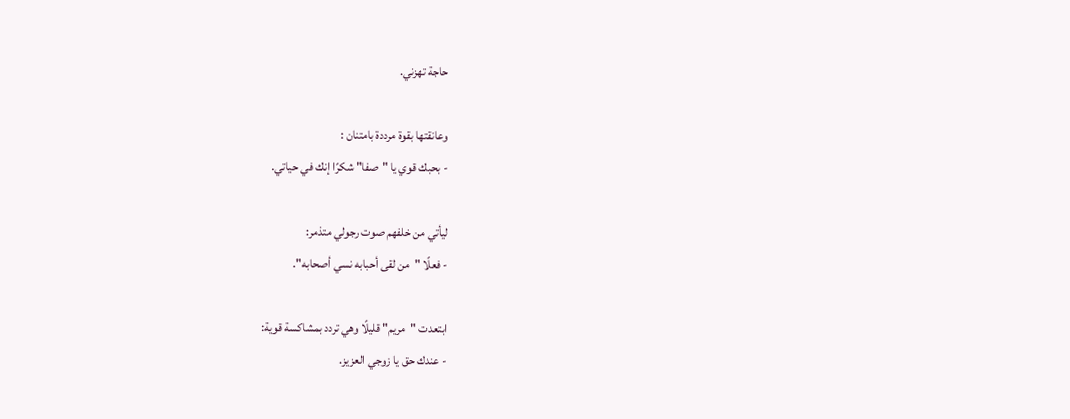حاجة تهزني.

وعانقتها بقوة مرددة بامتنان :
- بحبك قوي يا "صفا" شكرًا إنك في حياتي.

ليأتي من خلفهم صوت رجولي متذمر:
- فعلًا "من لقى أحبابه نسي أصحابه".

ابتعدت "مريم" قليلًا وهي تردد بمشاكسة قوية:
- عندك حق يا زوجي العزيز.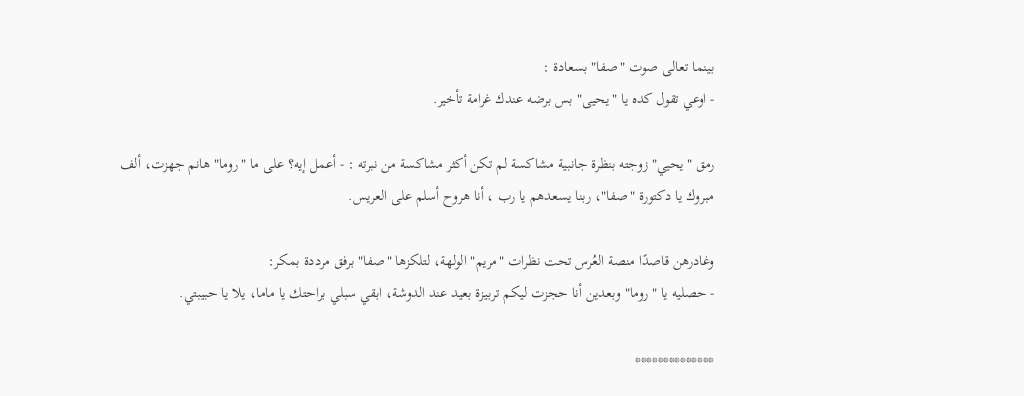بينما تعالى صوت "صفا" بسعادة :
- اوعي تقول كده يا "يحيى" بس برضه عندك غرامة تأخير.

رمق "يحيي" زوجته بنظرة جانبية مشاكسة لم تكن أكثر مشاكسة من نبرته : - أعمل إيه؟ على ما "روما" هانم جهزت، ألف مبروك يا دكتورة "صفا"، ربنا يسعدهم يا رب ، أنا هروح أسلم على العريس.

وغادرهن قاصدًا منصة العُرس تحت نظرات "مريم" الولهة، لتلكزها "صفا" برفق مرددة بمكر:
- حصليه يا "روما" وبعدين أنا حجزت ليكم تربيزة بعيد عند الدوشة، ابقي سبلي براحتك يا ماما، يلا يا حبيبتي.

**************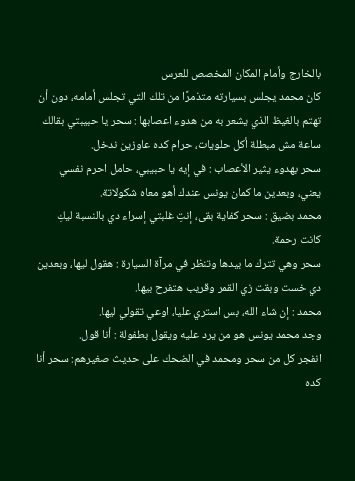بالخارج وأمام المكان المخصص للعرس
كان محمد يجلس بسيارته متذمرًا من تلك التي تجلس أمامه، دون أن تهتم بالغيظ الذي يشعر به من هدوء اعصابها : سحر يا حبيبتي بقالك ساعة مش مبطلة أكل حلويات، حرام كده عاوزين ندخل.
سحر بهدوء يثير الأعصاب : في إيه يا حبيبي، حامل احرم نفسي يعني، وبعدين ما كمان يونس عندك أهو معاه شكولاتة.
محمد بضيق : سحر كفاية بقى، إنتِ غلبتي إسراء دي بالنسبة ليكِ كانت رحمة.
سحر وهي تترك ما بيدها وتنظر في مرآة السيارة : هقول ليها، وبعدين دي خست وبقت زي القمر وقريب هتفرح بيها.
محمد : إن شاء الله، بس استري عليا، اوعي تقولي ليها.
وجد محمد يونس هو من يرد عليه ويقول بطفولة : أنا قول.
انفجر كل من سحر ومحمد في الضحك على حديث صغيرهم: سحر أنا كده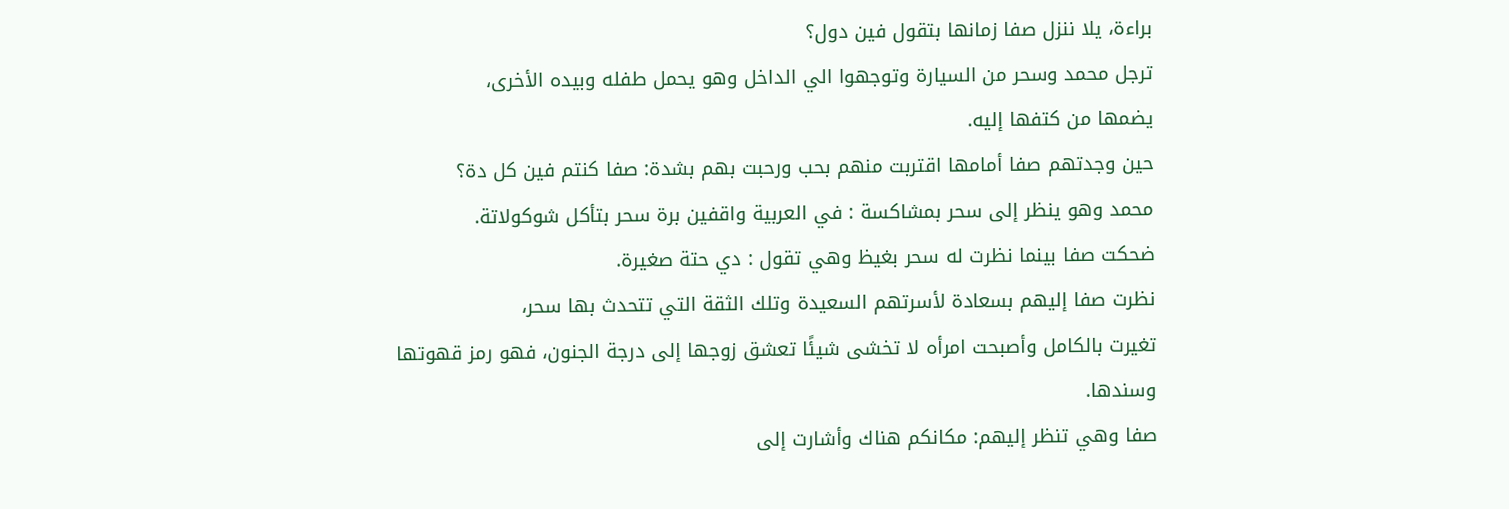براءة، يلا ننزل صفا زمانها بتقول فين دول؟
ترجل محمد وسحر من السيارة وتوجهوا الي الداخل وهو يحمل طفله وبيده الأخرى،
يضمها من كتفها إليه.
حين وجدتهم صفا أمامها اقتربت منهم بحب ورحبت بهم بشدة: صفا كنتم فين كل دة؟
محمد وهو ينظر إلى سحر بمشاكسة : في العربية واقفين برة سحر بتأكل شوكولاتة.
ضحكت صفا بينما نظرت له سحر بغيظ وهي تقول : دي حتة صغيرة.
نظرت صفا إليهم بسعادة لأسرتهم السعيدة وتلك الثقة التي تتحدث بها سحر،
تغيرت بالكامل وأصبحت امرأه لا تخشى شيئًا تعشق زوجها إلى درجة الجنون، فهو رمز قهوتها
وسندها.
صفا وهي تنظر إليهم: مكانكم هناك وأشارت إلى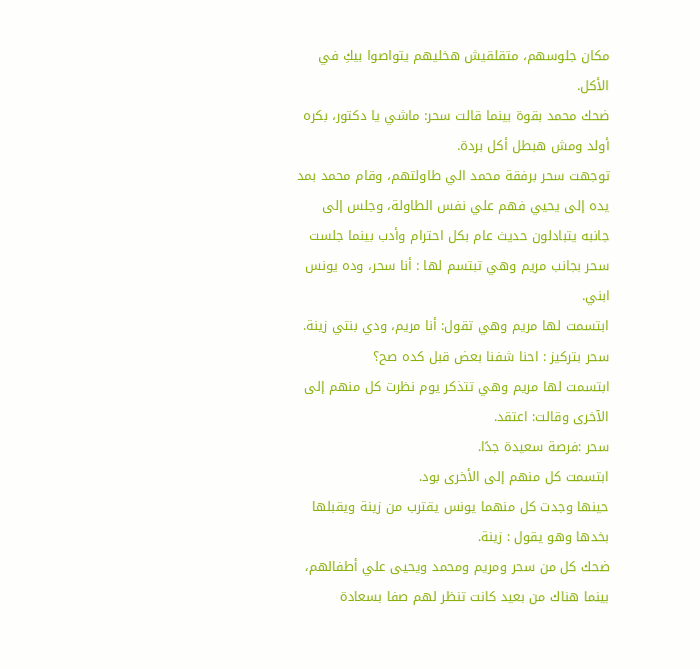مكان جلوسهم، متقلقيش هخليهم يتواصوا بيكِ في الأكل.
ضحك محمد بقوة بينما قالت سحر: ماشي يا دكتور، بكره أولد ومش هبطل أكل بردة.
توجهت سحر برفقة محمد الي طاولتهم، وقام محمد بمد يده إلى يحيي فهم علي نفس الطاولة، وجلس إلى جانبه يتبادلون حديث عام بكل احترام وأدب بينما جلست سحر بجانب مريم وهي تبتسم لها : أنا سحر، وده يونس ابني.
ابتسمت لها مريم وهي تقول: أنا مريم، ودي بنتي زينة.
سحر بتركيز : احنا شفنا بعض قبل كده صح؟
ابتسمت لها مريم وهي تتذكر يوم نظرت كل منهم إلى الآخرى وقالت: اعتقد.
سحر :فرصة سعيدة جدًا.
ابتسمت كل منهم إلى الأخرى بود.
حينها وجدت كل منهما يونس يقترب من زينة ويقبلها بخدها وهو يقول : زينة.
ضحك كل من سحر ومريم ومحمد ويحيى علي أطفالهم، بينما هناك من بعيد كانت تنظر لهم صفا بسعادة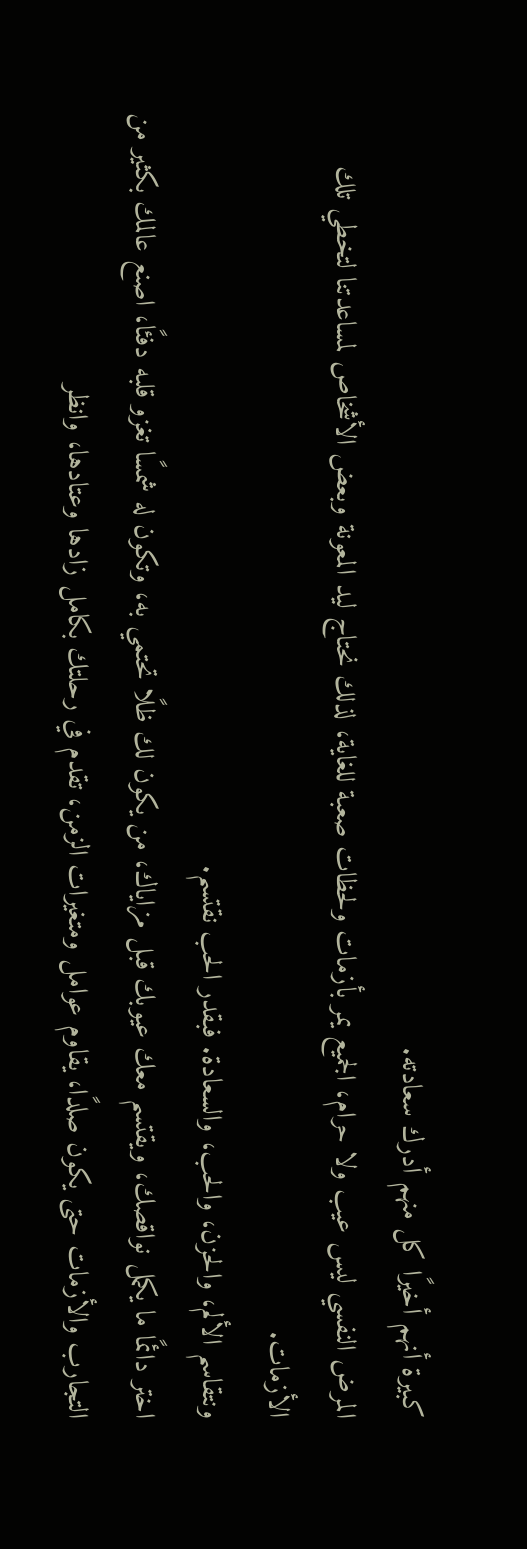كبيرة أنهم أخيرًا كل منهم أدرك سعادته.
المرض النفسي ليس عيب ولا حرام، الجميع يمر بأزمات ولحظات صعبة للغاية، لذلك نحتاج ليد المعونة وبعض الأشخاص لمساعدتنا لتخطي تلك الأزمات.
ونتقاسم الألم، والحزن، والحب، والسعادة. فبقدر الحب نقتسم.
اختر دائمًا ما يكمل نواقصك، ويقتسم معك عيوبك قبل مزاياك، من يكون لك ظلًا تحتمي به، وتكون له شمسًا تغزو قلبه دفئًا، اصنع عالمك بكثير من التجارب والأزمات حتى يكون صلدًا، يقاوم عوامل ومتغيرات الزمن، تقدم في رحلتك بكامل زادها وعتادها، وانظر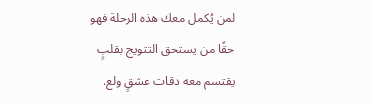لمن يُكمل معك هذه الرحلة فهو حقًا من يستحق التتويج بقلبٍ يقتسم معه دقات عشقٍ ولع.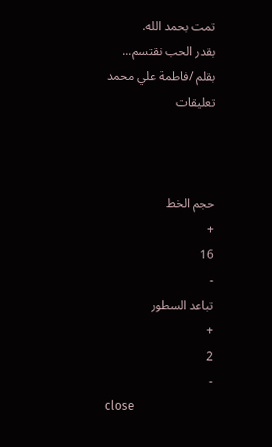تمت بحمد الله.
بقدر الحب نقتسم...
بقلم /فاطمة علي محمد
تعليقات



حجم الخط
+
16
-
تباعد السطور
+
2
-
close